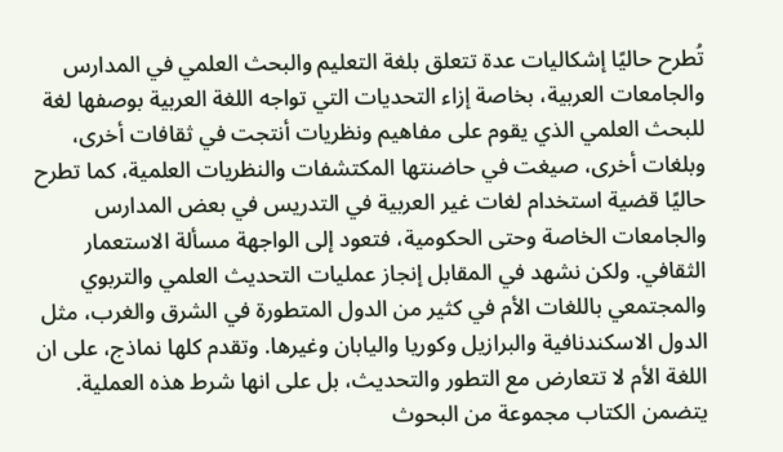تُطرح حاليًا إشكاليات عدة تتعلق بلغة التعليم والبحث العلمي في المدارس والجامعات العربية، بخاصة إزاء التحديات التي تواجه اللغة العربية بوصفها لغة للبحث العلمي الذي يقوم على مفاهيم ونظريات أنتجت في ثقافات أخرى، وبلغات أخرى، صيغت في حاضنتها المكتشفات والنظريات العلمية، كما تطرح حاليًا قضية استخدام لغات غير العربية في التدريس في بعض المدارس والجامعات الخاصة وحتى الحكومية، فتعود إلى الواجهة مسألة الاستعمار الثقافي. ولكن نشهد في المقابل إنجاز عمليات التحديث العلمي والتربوي والمجتمعي باللغات الأم في كثير من الدول المتطورة في الشرق والغرب، مثل الدول الاسكندنافية والبرازيل وكوريا واليابان وغيرها. وتقدم كلها نماذج، على ان اللغة الأم لا تتعارض مع التطور والتحديث، بل على انها شرط هذه العملية.
يتضمن الكتاب مجموعة من البحوث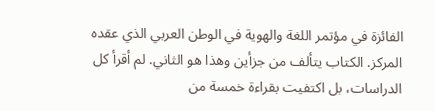الفائزة في مؤتمر اللغة والهوية في الوطن العربي الذي عقده المركز. الكتاب يتألف من جزأين وهذا هو الثاني. لم أقرأ كل الدراسات، بل اكتفيت بقراءة خمسة من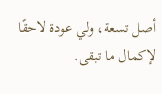أصل تسعة، ولي عودة لاحقًا لإكمال ما تبقى.